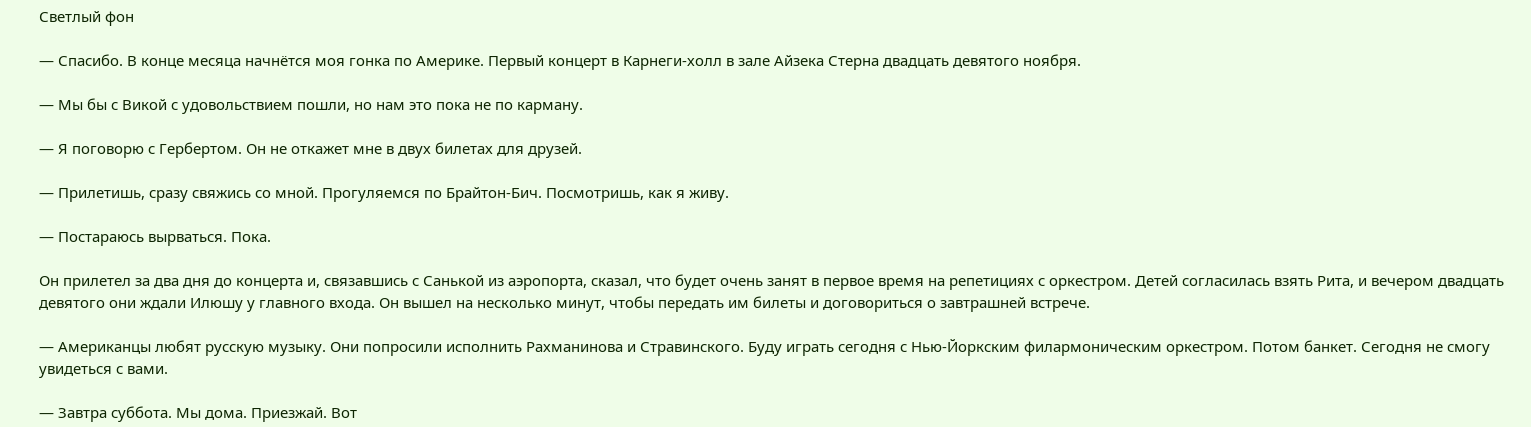Светлый фон

— Спасибо. В конце месяца начнётся моя гонка по Америке. Первый концерт в Карнеги-холл в зале Айзека Стерна двадцать девятого ноября.

— Мы бы с Викой с удовольствием пошли, но нам это пока не по карману.

— Я поговорю с Гербертом. Он не откажет мне в двух билетах для друзей.

— Прилетишь, сразу свяжись со мной. Прогуляемся по Брайтон-Бич. Посмотришь, как я живу.

— Постараюсь вырваться. Пока.

Он прилетел за два дня до концерта и, связавшись с Санькой из аэропорта, сказал, что будет очень занят в первое время на репетициях с оркестром. Детей согласилась взять Рита, и вечером двадцать девятого они ждали Илюшу у главного входа. Он вышел на несколько минут, чтобы передать им билеты и договориться о завтрашней встрече.

— Американцы любят русскую музыку. Они попросили исполнить Рахманинова и Стравинского. Буду играть сегодня с Нью-Йоркским филармоническим оркестром. Потом банкет. Сегодня не смогу увидеться с вами.

— Завтра суббота. Мы дома. Приезжай. Вот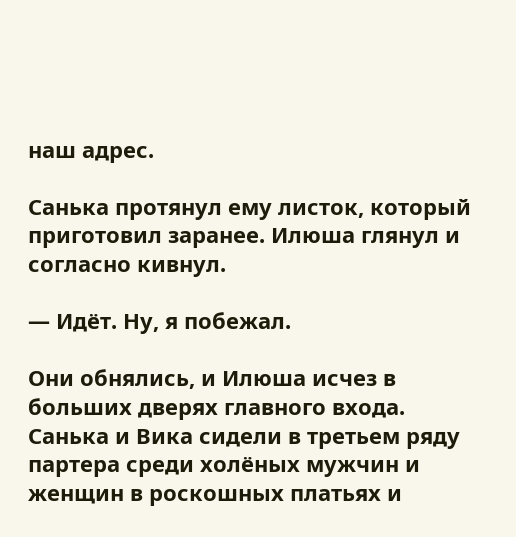наш адрес.

Санька протянул ему листок, который приготовил заранее. Илюша глянул и согласно кивнул.

— Идёт. Ну, я побежал.

Они обнялись, и Илюша исчез в больших дверях главного входа. Санька и Вика сидели в третьем ряду партера среди холёных мужчин и женщин в роскошных платьях и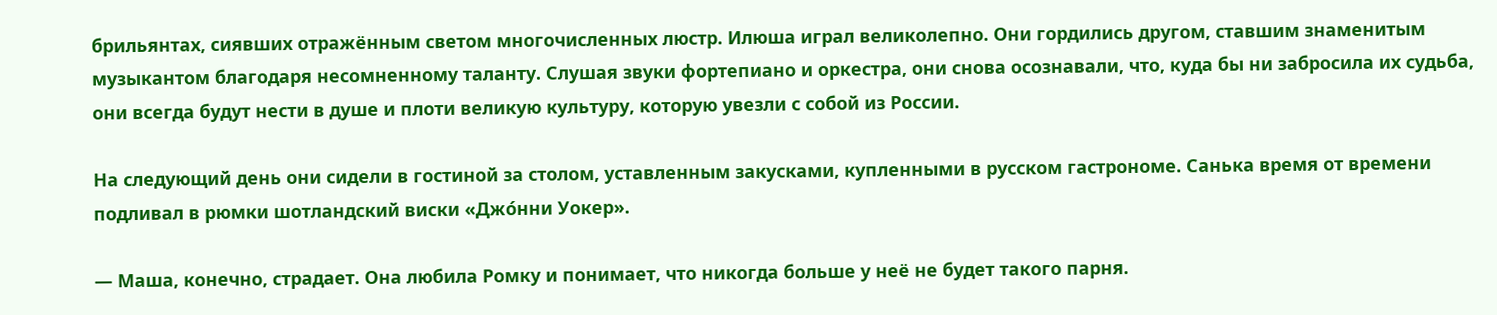брильянтах, сиявших отражённым светом многочисленных люстр. Илюша играл великолепно. Они гордились другом, ставшим знаменитым музыкантом благодаря несомненному таланту. Слушая звуки фортепиано и оркестра, они снова осознавали, что, куда бы ни забросила их судьба, они всегда будут нести в душе и плоти великую культуру, которую увезли с собой из России.

На следующий день они сидели в гостиной за столом, уставленным закусками, купленными в русском гастрономе. Санька время от времени подливал в рюмки шотландский виски «Джо́нни Уокер».

— Маша, конечно, страдает. Она любила Ромку и понимает, что никогда больше у неё не будет такого парня.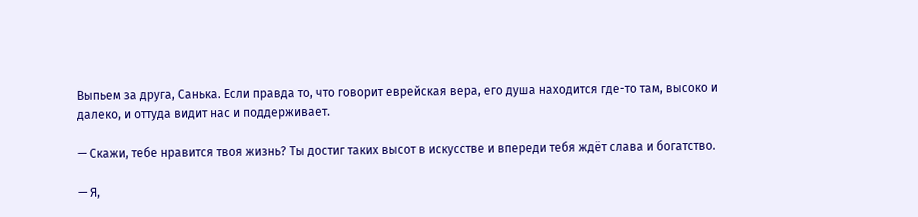Выпьем за друга, Санька. Если правда то, что говорит еврейская вера, его душа находится где-то там, высоко и далеко, и оттуда видит нас и поддерживает.

— Скажи, тебе нравится твоя жизнь? Ты достиг таких высот в искусстве и впереди тебя ждёт слава и богатство.

— Я,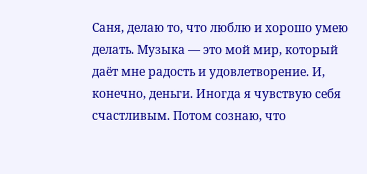Саня, делаю то, что люблю и хорошо умею делать. Музыка — это мой мир, который даёт мне радость и удовлетворение. И, конечно, деньги. Иногда я чувствую себя счастливым. Потом сознаю, что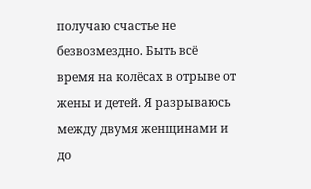получаю счастье не безвозмездно. Быть всё время на колёсах в отрыве от жены и детей. Я разрываюсь между двумя женщинами и до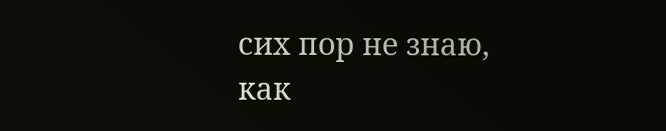сих пор не знаю, как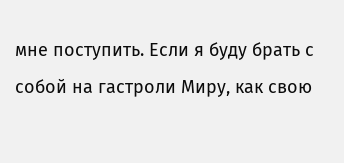мне поступить. Если я буду брать с собой на гастроли Миру, как свою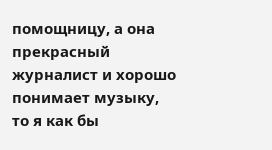помощницу, а она прекрасный журналист и хорошо понимает музыку, то я как бы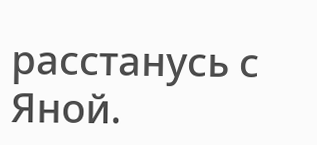расстанусь с Яной.